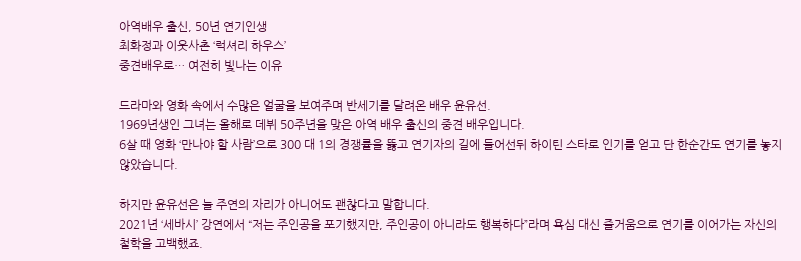아역배우 출신, 50년 연기인생
최화정과 이웃사촌 ‘럭셔리 하우스’
중견배우로… 여전히 빛나는 이유

드라마와 영화 속에서 수많은 얼굴을 보여주며 반세기를 달려온 배우 윤유선.
1969년생인 그녀는 올해로 데뷔 50주년을 맞은 아역 배우 출신의 중견 배우입니다.
6살 때 영화 ‘만나야 할 사람’으로 300 대 1의 경쟁률을 뚫고 연기자의 길에 들어선뒤 하이틴 스타로 인기를 얻고 단 한순간도 연기를 놓지 않았습니다.

하지만 윤유선은 늘 주연의 자리가 아니어도 괜찮다고 말합니다.
2021년 ‘세바시’ 강연에서 “저는 주인공을 포기했지만, 주인공이 아니라도 행복하다”라며 욕심 대신 즐거움으로 연기를 이어가는 자신의 철학을 고백했죠.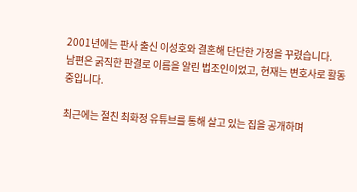2001년에는 판사 출신 이성호와 결혼해 단단한 가정을 꾸렸습니다.
남편은 굵직한 판결로 이름을 알린 법조인이었고, 현재는 변호사로 활동 중입니다.

최근에는 절친 최화정 유튜브를 통해 살고 있는 집을 공개하며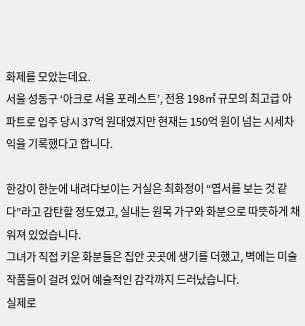화제를 모았는데요.
서울 성동구 ‘아크로 서울 포레스트’, 전용 198㎡ 규모의 최고급 아파트로 입주 당시 37억 원대였지만 현재는 150억 원이 넘는 시세차익을 기록했다고 합니다.

한강이 한눈에 내려다보이는 거실은 최화정이 “엽서를 보는 것 같다”라고 감탄할 정도였고, 실내는 원목 가구와 화분으로 따뜻하게 채워져 있었습니다.
그녀가 직접 키운 화분들은 집안 곳곳에 생기를 더했고, 벽에는 미술 작품들이 걸려 있어 예술적인 감각까지 드러났습니다.
실제로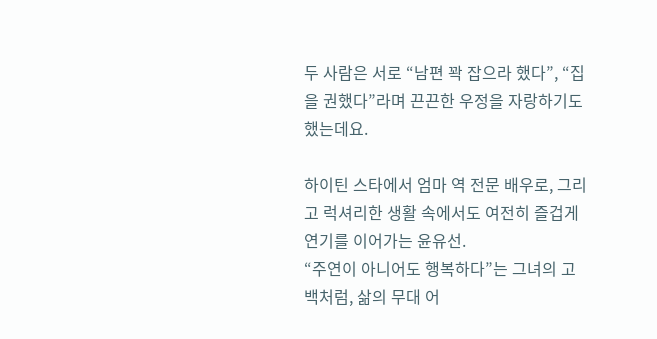두 사람은 서로 “남편 꽉 잡으라 했다”, “집을 권했다”라며 끈끈한 우정을 자랑하기도 했는데요.

하이틴 스타에서 엄마 역 전문 배우로, 그리고 럭셔리한 생활 속에서도 여전히 즐겁게 연기를 이어가는 윤유선.
“주연이 아니어도 행복하다”는 그녀의 고백처럼, 삶의 무대 어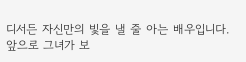디서든 자신만의 빛을 낼 줄 아는 배우입니다.
앞으로 그녀가 보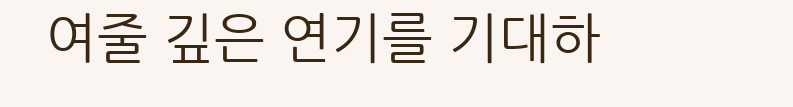여줄 깊은 연기를 기대하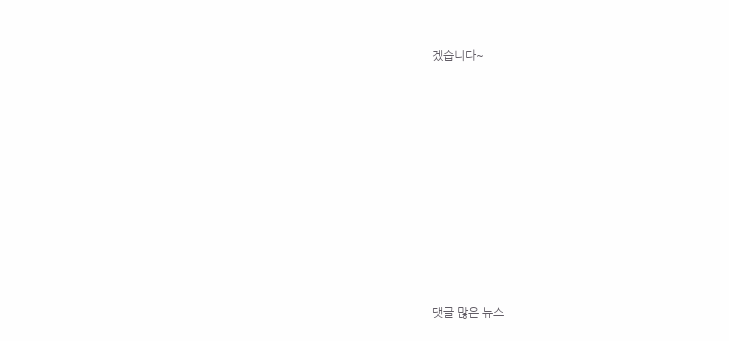겠습니다~










댓글 많은 뉴스